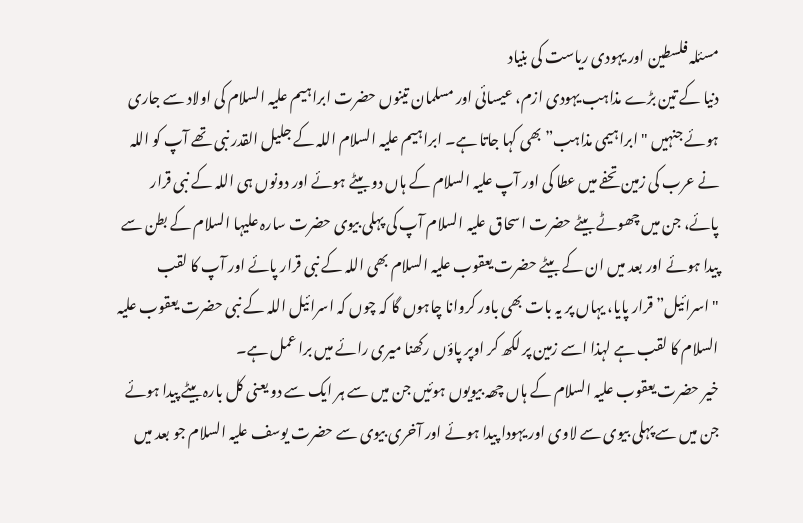مسئلہ فلسطین اور یہودی ریاست کی بنیاد
دنیا کے تین بڑے مذاہب یہودی ازم، عیسائی اور مسلمان تینوں حضرت ابراہیم علیہ السلام کی اولاد سے جاری ہوئے جنہیں "ابراہیمی مذاہب” بھی کہا جاتا ہے۔ ابراہیم علیہ السلام اللہ کے جلیل القدر نبی تھے آپ کو اللہ نے عرب کی زمین تحفے میں عطا کی اور آپ علیہ السلام کے ہاں دو بیٹے ہوئے اور دونوں ہی اللہ کے نبی قرار پائے، جن میں چھوٹے بیٹے حضرت اسحاق علیہ السلام آپ کی پہلی بیوی حضرت سارہ علیہا السلام کے بطن سے پیدا ہوئے اور بعد میں ان کے بیٹے حضرت یعقوب علیہ السلام بھی اللہ کے نبی قرار پائے اور آپ کا لقب "اسرائیل” قرار پایا، یہاں پر یہ بات بھی باور کروانا چاہوں گا کہ چوں کہ اسرائیل اللہ کے نبی حضرت یعقوب علیہ السلام کا لقب ہے لہذا اسے زمین پر لکھ کر اوپر پاؤں رکھنا میری رائے میں برا عمل ہے۔
خیر حضرت یعقوب علیہ السلام کے ہاں چھہ بیویوں ہوئیں جن میں سے ہر ایک سے دو یعنی کل بارہ بیٹے پیدا ہوئے جن میں سے پہلی بیوی سے لاوی اور یہودا پیدا ہوئے اور آخری بیوی سے حضرت یوسف علیہ السلام جو بعد میں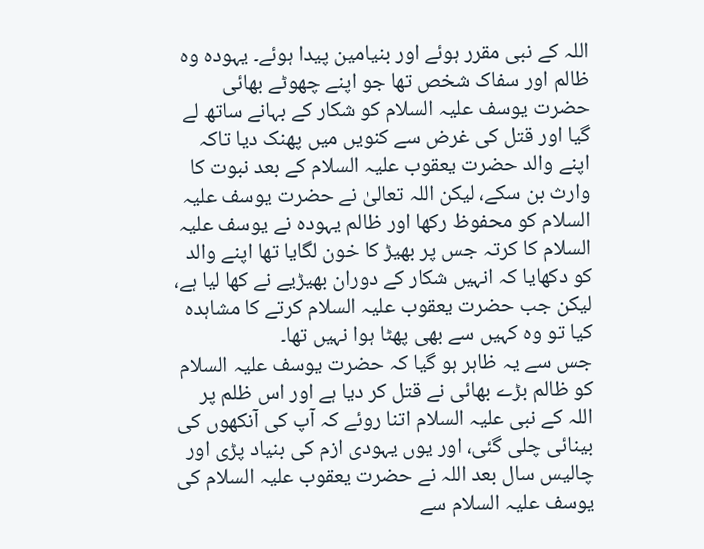اللہ کے نبی مقرر ہوئے اور بنیامین پیدا ہوئے۔ یہودہ وہ ظالم اور سفاک شخص تھا جو اپنے چھوٹے بھائی حضرت یوسف علیہ السلام کو شکار کے بہانے ساتھ لے گیا اور قتل کی غرض سے کنویں میں پھنک دیا تاکہ اپنے والد حضرت یعقوب علیہ السلام کے بعد نبوت کا وارث بن سکے، لیکن اللہ تعالیٰ نے حضرت یوسف علیہ السلام کو محفوظ رکھا اور ظالم یہودہ نے یوسف علیہ السلام کا کرتہ جس پر بھیڑ کا خون لگایا تھا اپنے والد کو دکھایا کہ انہیں شکار کے دوران بھیڑیے نے کھا لیا ہے، لیکن جب حضرت یعقوب علیہ السلام کرتے کا مشاہدہ کیا تو وہ کہیں سے بھی پھٹا ہوا نہیں تھا۔
جس سے یہ ظاہر ہو گیا کہ حضرت یوسف علیہ السلام کو ظالم بڑے بھائی نے قتل کر دیا ہے اور اس ظلم پر اللہ کے نبی علیہ السلام اتنا روئے کہ آپ کی آنکھوں کی بینائی چلی گئی، اور یوں یہودی ازم کی بنیاد پڑی اور چالیس سال بعد اللہ نے حضرت یعقوب علیہ السلام کی یوسف علیہ السلام سے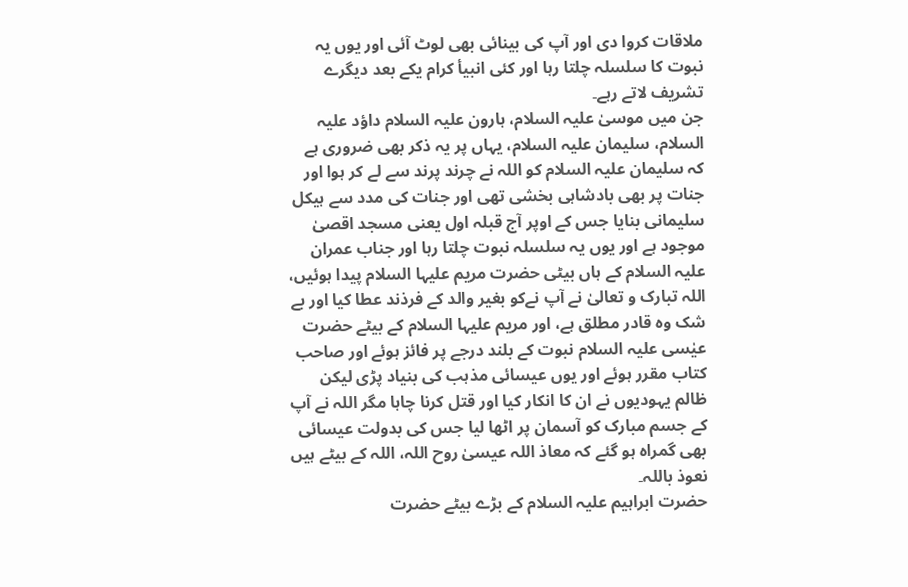ملاقات کروا دی اور آپ کی بینائی بھی لوٹ آئی اور یوں یہ نبوت کا سلسلہ چلتا رہا اور کئی انبیأ کرام یکے بعد دیگرے تشریف لاتے رہے۔
جن میں موسیٰ علیہ السلام، ہارون علیہ السلام داؤد علیہ السلام، سلیمان علیہ السلام، یہاں پر یہ ذکر بھی ضروری ہے کہ سلیمان علیہ السلام کو اللہ نے چرند پرند سے لے کر ہوا اور جنات پر بھی بادشاہی بخشی تھی اور جنات کی مدد سے ہیکل سلیمانی بنایا جس کے اوپر آج قبلہ اول یعنی مسجد اقصیٰ موجود ہے اور یوں یہ سلسلہ نبوت چلتا رہا اور جناب عمران علیہ السلام کے ہاں بیٹی حضرت مریم علیہا السلام پیدا ہوئیں، اللہ تبارک و تعالیٰ نے آپ نےکو بغیر والد کے فرذند عطا کیا اور بے شک وہ قادر مطلق ہے، اور مریم علیہا السلام کے بیٹے حضرت عیٰسی علیہ السلام نبوت کے بلند درجے پر فائز ہوئے اور صاحب کتاب مقرر ہوئے اور یوں عیسائی مذہب کی بنیاد پڑی لیکن ظالم یہودیوں نے ان کا انکار کیا اور قتل کرنا چاہا مگر اللہ نے آپ کے جسم مبارک کو آسمان پر اٹھا لیا جس کی بدولت عیسائی بھی گمراہ ہو گئے کہ معاذ اللہ عیسیٰ روح اللہ، اللہ کے بیٹے ہیں نعوذ باللہ۔
حضرت ابراہیم علیہ السلام کے بڑے بیٹے حضرت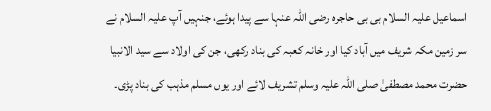اسماعیل علیہ السلام بی بی حاجرہ رضی اللہ عنہا سے پیدا ہوئے، جنہیں آپ علیہ السلام نے سر زمین مکہ شریف میں آباد کیا اور خانہ کعبہ کی بناد رکھی، جن کی اولاد سے سید الانبیا حضرت محمد مصطفیٰ صلی اللہ علیہ وسلم تشریف لائے اور یوں مسلم مذہب کی بناد پڑی۔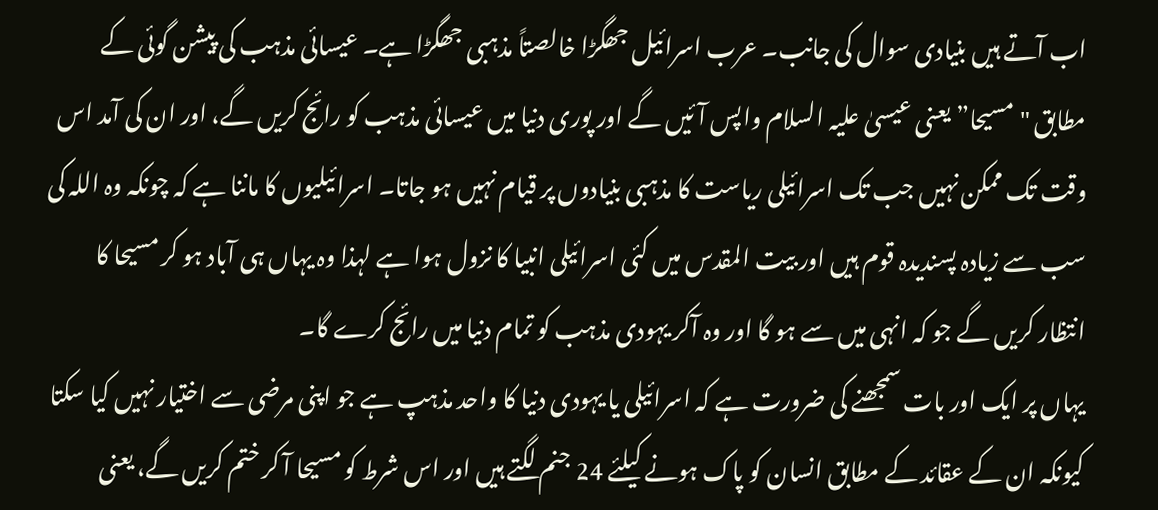اب آتے ہیں بنیادی سوال کی جانب۔ عرب اسرائیل جھگڑا خالصتاً مذہبی جھگڑا ہے۔ عیسائی مذہب کی پیشن گوئی کے مطابق "مسیحا” یعنی عیسیٰ علیہ السلام واپس آئیں گے اور پوری دنیا میں عیسائی مذہب کو رائج کریں گے، اور ان کی آمد اس وقت تک ممکن نہیں جب تک اسرائیلی ریاست کا مذہبی بنیادوں پر قیام نہیں ہو جاتا۔ اسرائیلیوں کا ماننا ہے کہ چونکہ وہ اللہ کی سب سے زیادہ پسندیدہ قوم ہیں اور بیت المقدس میں کئی اسرائیلی انبیا کا نزول ہوا ہے لہذا وہ یہاں ہی آباد ہو کر مسیحا کا انتظار کریں گے جو کہ انہی میں سے ہو گا اور وہ آکر یہودی مذہب کو تمام دنیا میں رائج کرے گا۔
یہاں پر ایک اور بات سمجھنے کی ضرورت ہے کہ اسرائیلی یا یہودی دنیا کا واحد مذہپ ہے جو اپنی مرضی سے اختیار نہیں کیا سکتا کیونکہ ان کے عقائد کے مطابق انسان کو پاک ہونے کیلئے 24 جنم لگتے ہیں اور اس شرط کو مسیحا آ کر ختم کریں گے، یعنی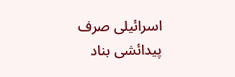اسرائیلی صرف پیدائشی بناد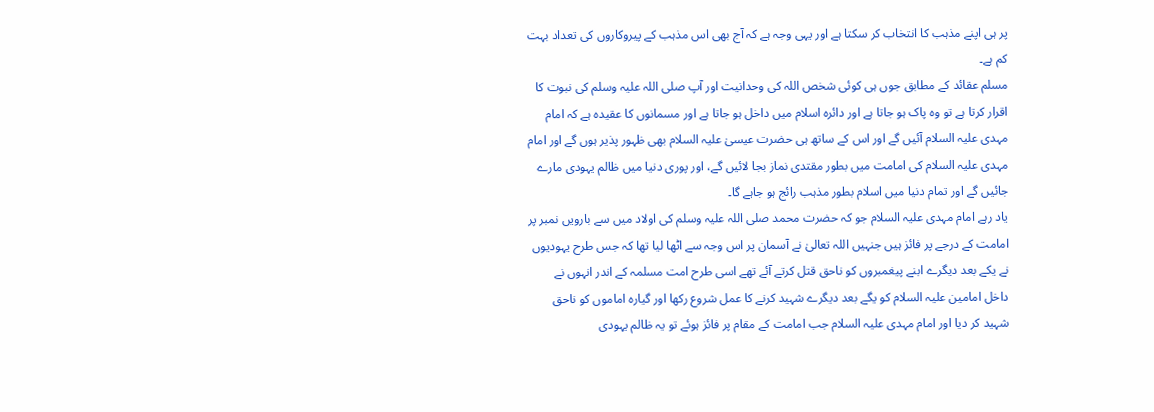پر ہی اپنے مذہب کا انتخاب کر سکتا ہے اور یہی وجہ ہے کہ آج بھی اس مذہب کے پیروکاروں کی تعداد بہت کم ہے۔
مسلم عقائد کے مطابق جوں ہی کوئی شخص اللہ کی وحدانیت اور آپ صلی اللہ علیہ وسلم کی نبوت کا اقرار کرتا ہے تو وہ پاک ہو جاتا ہے اور دائرہ اسلام میں داخل ہو جاتا ہے اور مسمانوں کا عقیدہ ہے کہ امام مہدی علیہ السلام آئیں گے اور اس کے ساتھ ہی حضرت عیسیٰ علیہ السلام بھی ظہور پذیر ہوں گے اور امام مہدی علیہ السلام کی امامت میں بطور مقتدی نماز بجا لائیں گے، اور پوری دنیا میں ظالم یہودی مارے جائیں گے اور تمام دنیا میں اسلام بطور مذہب رائج ہو جاہے گا۔
یاد رہے امام مہدی علیہ السلام جو کہ حضرت محمد صلی اللہ علیہ وسلم کی اولاد میں سے بارویں نمبر پر امامت کے درجے پر فائز ہیں جنہیں اللہ تعالیٰ نے آسمان پر اس وجہ سے اٹھا لیا تھا کہ جس طرح یہودیوں نے یکے بعد دیگرے ابنے پیغمبروں کو ناحق قتل کرتے آئے تھے اسی طرح امت مسلمہ کے اندر انہوں نے داخل امامین علیہ السلام کو یگے بعد دیگرے شہید کرنے کا عمل شروع رکھا اور گیارہ اماموں کو ناحق شہید کر دیا اور امام مہدی علیہ السلام جب امامت کے مقام پر فائز ہوئے تو یہ ظالم یہودی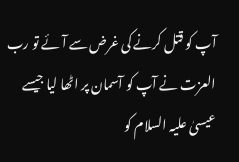آپ کو قتل کرنے کی غرض سے آئے تو رب العزت نے آپ کو آسمان پر اٹھا لیا جیسے عیسیٰ علیہ السلام کو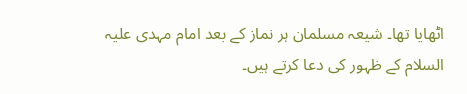اٹھایا تھا۔ شیعہ مسلمان ہر نماز کے بعد امام مہدی علیہ السلام کے ظہور کی دعا کرتے ہیں۔